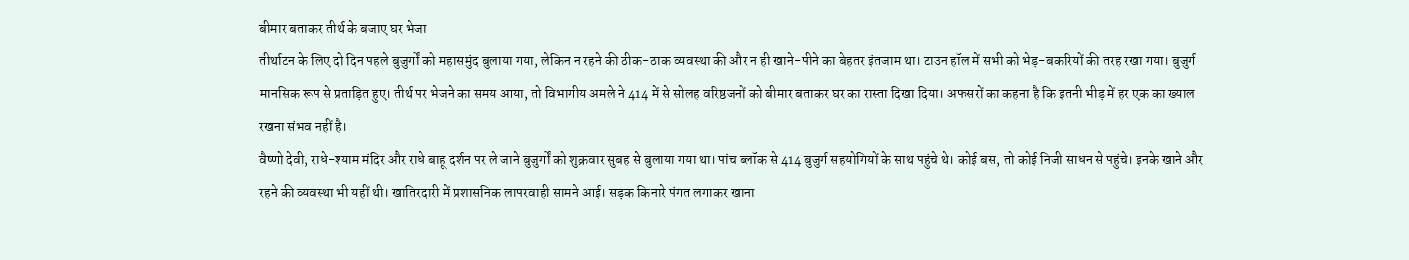बीमार बताकर तीर्थ के बजाए घर भेजा
तीर्थाटन के लिए दो दिन पहले बुजुर्गों को महासमुंद बुलाया गया, लेकिन न रहने की ठीक-ठाक व्यवस्था की और न ही खाने-पीने का बेहतर इंतजाम था। टाउन हॉल में सभी को भेड़-बकरियों की तरह रखा गया। बुजुर्ग मानसिक रूप से प्रताड़ित हुए। तीर्थ पर भेजने का समय आया, तो विभागीय अमले ने 414 में से सोलह वरिष्ठजनों को बीमार बताकर घर का रास्ता दिखा दिया। अफसरों का कहना है कि इतनी भीड़ में हर एक का ख्याल रखना संभव नहीं है।
वैष्णो देवी, राधे-श्याम मंदिर और राधे बाहू दर्शन पर ले जाने बुजुर्गों को शुक्रवार सुबह से बुलाया गया था। पांच ब्लॉक से 414 बुजुर्ग सहयोगियों के साथ पहुंचे थे। कोई बस, तो कोई निजी साधन से पहुंचे। इनके खाने और रहने की व्यवस्था भी यहीं थी। खातिरदारी में प्रशासनिक लापरवाही सामने आई। सड़क किनारे पंगत लगाकर खाना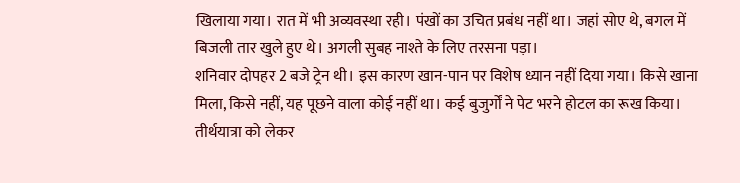खिलाया गया। रात में भी अव्यवस्था रही। पंखों का उचित प्रबंध नहीं था। जहां सोए थे, बगल में बिजली तार खुले हुए थे। अगली सुबह नाश्ते के लिए तरसना पड़ा।
शनिवार दोपहर 2 बजे ट्रेन थी। इस कारण खान-पान पर विशेष ध्यान नहीं दिया गया। किसे खाना मिला, किसे नहीं, यह पूछने वाला कोई नहीं था। कई बुजुर्गों ने पेट भरने होटल का रूख किया। तीर्थयात्रा को लेकर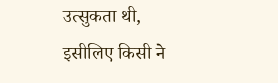उत्सुकता थी, इसीलिए किसी ने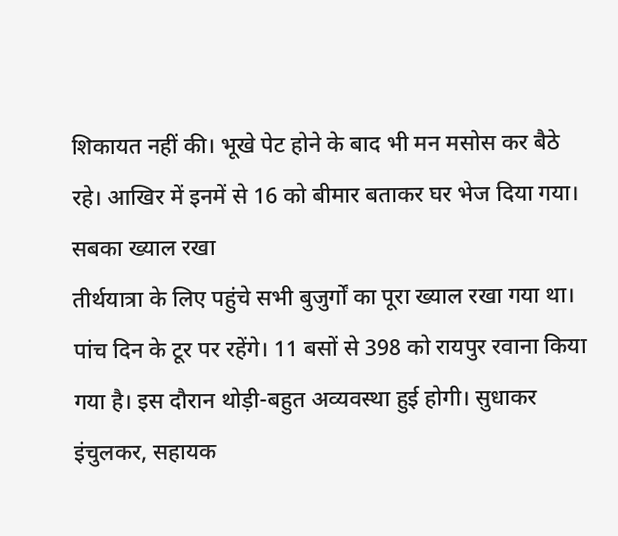शिकायत नहीं की। भूखे पेट होने के बाद भी मन मसोस कर बैठे रहे। आखिर में इनमें से 16 को बीमार बताकर घर भेज दिया गया।
सबका ख्याल रखा
तीर्थयात्रा के लिए पहुंचे सभी बुजुर्गों का पूरा ख्याल रखा गया था। पांच दिन के टूर पर रहेंगे। 11 बसों से 398 को रायपुर रवाना किया गया है। इस दौरान थोड़ी-बहुत अव्यवस्था हुई होगी। सुधाकर इंचुलकर, सहायक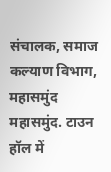संचालक, समाज कल्याण विभाग, महासमुंद
महासमुंद. टाउन हॉल में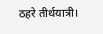ठहरे तीर्थयात्री।